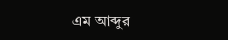এম আব্দুর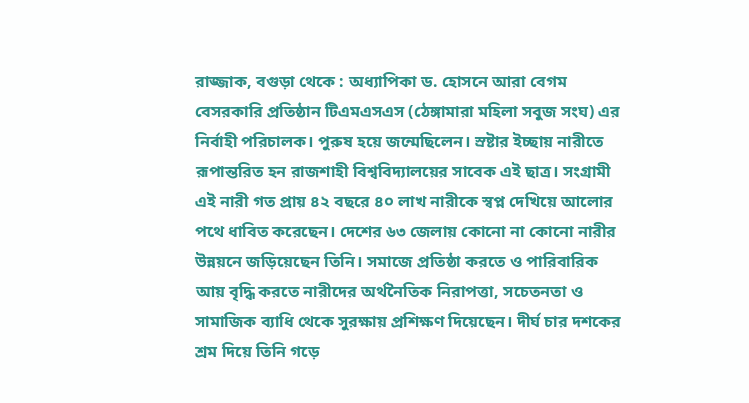রাজ্জাক, বগুড়া থেকে : অধ্যাপিকা ড. হোসনে আরা বেগম বেসরকারি প্রতিষ্ঠান টিএমএসএস (ঠেঙ্গামারা মহিলা সবুজ সংঘ) এর নির্বাহী পরিচালক। পুরুষ হয়ে জন্মেছিলেন। স্রষ্টার ইচ্ছায় নারীতে রূপান্তরিত হন রাজশাহী বিশ্ববিদ্যালয়ের সাবেক এই ছাত্র। সংগ্রামী এই নারী গত প্রায় ৪২ বছরে ৪০ লাখ নারীকে স্বপ্ন দেখিয়ে আলোর পথে ধাবিত করেছেন। দেশের ৬৩ জেলায় কোনো না কোনো নারীর উন্নয়নে জড়িয়েছেন তিনি। সমাজে প্রতিষ্ঠা করতে ও পারিবারিক আয় বৃদ্ধি করতে নারীদের অর্থনৈতিক নিরাপত্তা, সচেতনতা ও সামাজিক ব্যাধি থেকে সুরক্ষায় প্রশিক্ষণ দিয়েছেন। দীর্ঘ চার দশকের শ্রম দিয়ে তিনি গড়ে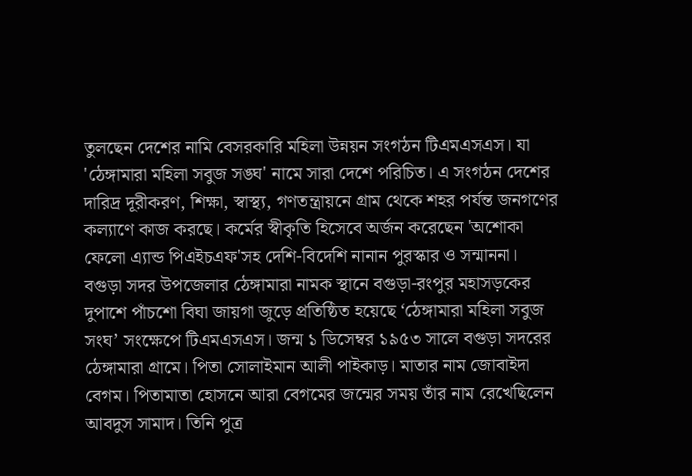তুলছেন দেশের নামি বেসরকারি মহিলা উন্নয়ন সংগঠন টিএমএসএস। যা 'ঠেঙ্গামারা মহিলা সবুজ সঙ্ঘ' নামে সারা দেশে পরিচিত। এ সংগঠন দেশের দারিদ্র দূরীকরণ, শিক্ষা, স্বাস্থ্য, গণতন্ত্রায়নে গ্রাম থেকে শহর পর্যন্ত জনগণের কল্যাণে কাজ করছে। কর্মের স্বীকৃতি হিসেবে অর্জন করেছেন 'অশোকা ফেলো এ্যান্ড পিএইচএফ'সহ দেশি-বিদেশি নানান পুরস্কার ও সন্মাননা।
বগুড়া সদর উপজেলার ঠেঙ্গামারা নামক স্থানে বগুড়া-রংপুর মহাসড়কের দুপাশে পাঁচশো বিঘা জায়গা জুড়ে প্রতিষ্ঠিত হয়েছে ‘ঠেঙ্গামারা মহিলা সবুজ সংঘ’ সংক্ষেপে টিএমএসএস। জন্ম ১ ডিসেম্বর ১৯৫৩ সালে বগুড়া সদরের ঠেঙ্গামারা গ্রামে। পিতা সোলাইমান আলী পাইকাড়। মাতার নাম জোবাইদা বেগম। পিতামাতা হোসনে আরা বেগমের জন্মের সময় তাঁর নাম রেখেছিলেন আবদুস সামাদ। তিনি পুত্র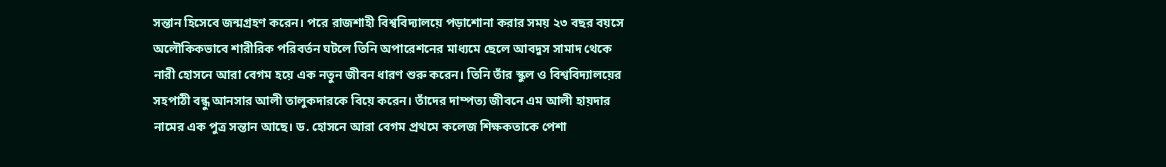সন্তান হিসেবে জন্মগ্রহণ করেন। পরে রাজশাহী বিশ্ববিদ্যালয়ে পড়াশোনা করার সময় ২৩ বছর বয়সে অলৌকিকভাবে শারীরিক পরিবর্তন ঘটলে তিনি অপারেশনের মাধ্যমে ছেলে আবদুস সামাদ থেকে নারী হোসনে আরা বেগম হয়ে এক নতুন জীবন ধারণ শুরু করেন। তিনি তাঁর স্কুল ও বিশ্ববিদ্যালয়ের সহপাঠী বন্ধু আনসার আলী তালুকদারকে বিয়ে করেন। তাঁদের দাম্পত্য জীবনে এম আলী হায়দার নামের এক পুত্র সন্তান আছে। ড. হোসনে আরা বেগম প্রথমে কলেজ শিক্ষকতাকে পেশা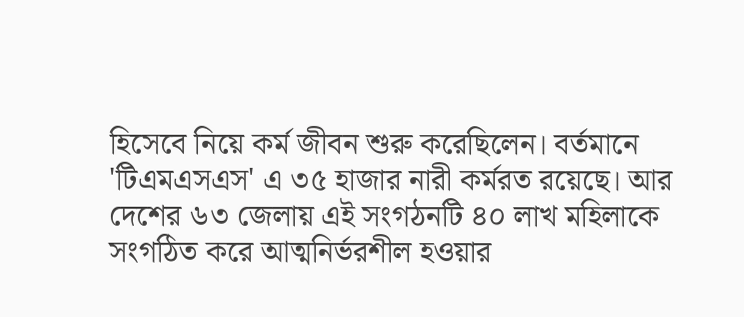হিসেবে নিয়ে কর্ম জীবন শুরু করেছিলেন। বর্তমানে 'টিএমএসএস' এ ৩৫ হাজার নারী কর্মরত রয়েছে। আর দেশের ৬৩ জেলায় এই সংগঠনটি ৪০ লাখ মহিলাকে সংগঠিত করে আত্মনির্ভরশীল হওয়ার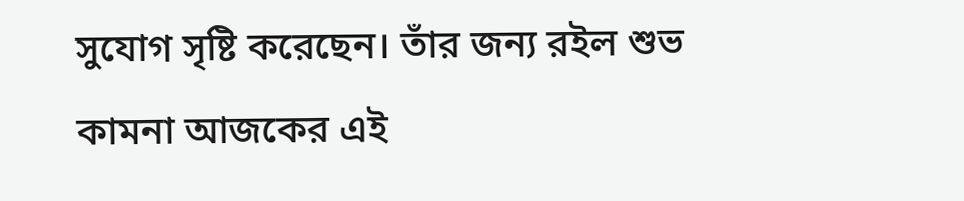সুযোগ সৃষ্টি করেছেন। তাঁর জন্য রইল শুভ কামনা আজকের এই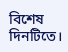বিশেষ দিনটিতে।